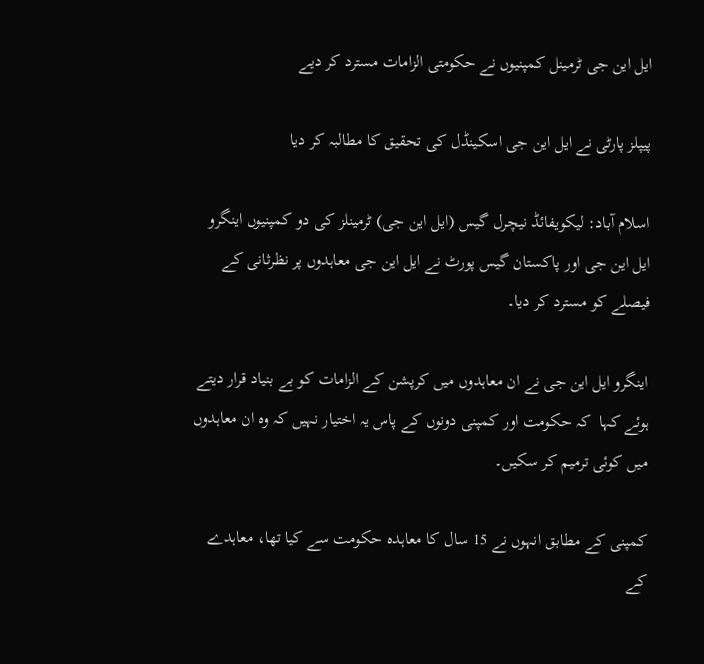ایل این جی ٹرمینل کمپنیوں نے حکومتی الزامات مسترد کر دیے

پیپلز پارٹی نے ایل این جی اسکینڈل کی تحقیق کا مطالبہ کر دیا

اسلام آباد: لیکویفائڈ نیچرل گیس (ایل این جی) ٹرمینلز کی دو کمپنیوں اینگرو ایل این جی اور پاکستان گیس پورٹ نے ایل این جی معاہدوں پر نظرثانی کے فیصلے کو مسترد کر دیا۔

اینگرو ایل این جی نے ان معاہدوں میں کرپشن کے الزامات کو بے بنیاد قرار دیتے ہوئے کہا  کہ حکومت اور کمپنی دونوں کے پاس یہ اختیار نہیں کہ وہ ان معاہدوں میں کوئی ترمیم کر سکیں۔

کمپنی کے مطابق انہوں نے 15 سال کا معاہدہ حکومت سے کیا تھا، معاہدے کے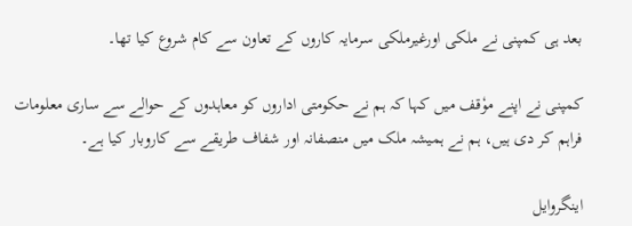بعد ہی کمپنی نے ملکی اورغیرملکی سرمایہ کاروں کے تعاون سے کام شروع کیا تھا۔

کمپنی نے اپنے موٗقف میں کہا کہ ہم نے حکومتی اداروں کو معاہدوں کے حوالے سے ساری معلومات فراہم کر دی ہیں، ہم نے ہمیشہ ملک میں منصفانہ اور شفاف طریقے سے کاروبار کیا ہے۔

اینگروایل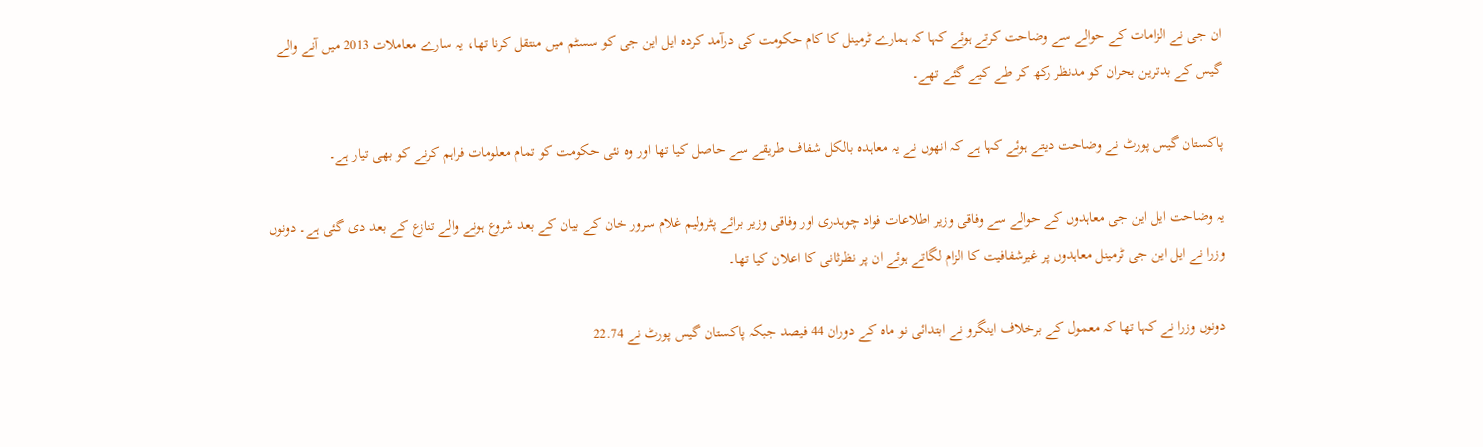ان جی نے الزامات کے حوالے سے وضاحت کرتے ہوئے کہا کہ ہمارے ٹرمینل کا کام حکومت کی درآمد کردہ ایل این جی کو سسٹم میں منتقل کرنا تھا، یہ سارے معاملات 2013 میں آنے والے گیس کے بدترین بحران کو مدنظر رکھ کر طے کیے گئے تھے۔

پاکستان گیس پورٹ نے وضاحت دیتے ہوئے کہا ہے کہ انھوں نے یہ معاہدہ بالکل شفاف طریقے سے حاصل کیا تھا اور وہ نئی حکومت کو تمام معلومات فراہم کرنے کو بھی تیار ہے۔

یہ وضاحت ایل این جی معاہدوں کے حوالے سے وفاقی وزیر اطلاعات فواد چوہدری اور وفاقی وزیر برائے پٹرولیم غلام سرور خان کے بیان کے بعد شروع ہونے والے تنازع کے بعد دی گئی ہے۔ دونوں وزرا نے ایل این جی ٹرمینل معاہدوں پر غیرشفافیت کا الزام لگاتے ہوئے ان پر نظرثانی کا اعلان کیا تھا۔

دونوں وزرا نے کہا تھا کہ معمول کے برخلاف اینگرو نے ابتدائی نو ماہ کے دوران 44 فیصد جبکہ پاکستان گیس پورٹ نے 22.74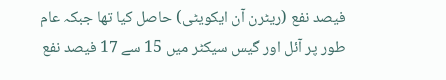فیصد نفع (ریٹرن آن ایکویٹی) حاصل کیا تھا جبکہ عام طور پر آئل اور گیس سیکٹر میں 15 سے 17 فیصد نفع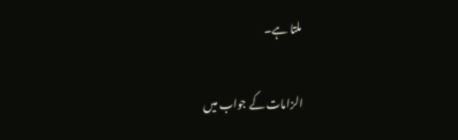ملتا ہے۔

الزامات کے جواب میں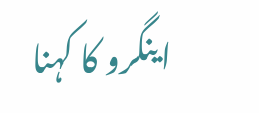اینگرو کا کہنا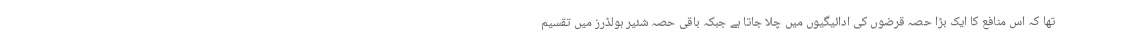تھا کہ اس منافع کا ایک بڑا حصہ قرضوں کی ادائیگیوں میں چلا جاتا ہے جبکہ باقی حصہ شئیر ہولڈرز میں تقسیم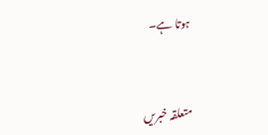ہوتا ہے۔


متعلقہ خبریں